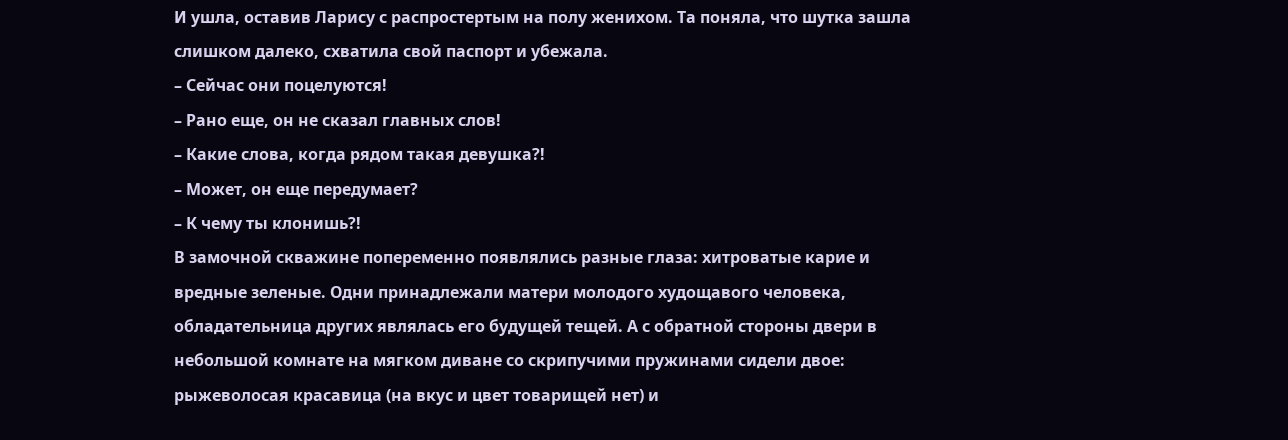И ушла, оставив Ларису с распростертым на полу женихом. Та поняла, что шутка зашла слишком далеко, схватила свой паспорт и убежала.
– Сейчас они поцелуются!
– Рано еще, он не сказал главных слов!
– Какие слова, когда рядом такая девушка?!
– Может, он еще передумает?
– К чему ты клонишь?!
В замочной скважине попеременно появлялись разные глаза: хитроватые карие и вредные зеленые. Одни принадлежали матери молодого худощавого человека, обладательница других являлась его будущей тещей. А с обратной стороны двери в небольшой комнате на мягком диване со скрипучими пружинами сидели двое: рыжеволосая красавица (на вкус и цвет товарищей нет) и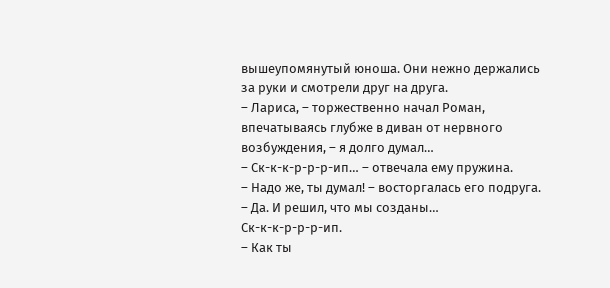вышеупомянутый юноша. Они нежно держались за руки и смотрели друг на друга.
– Лариса, – торжественно начал Роман, впечатываясь глубже в диван от нервного возбуждения, – я долго думал…
– Ск-к-к-р-р-р-ип… – отвечала ему пружина.
– Надо же, ты думал! – восторгалась его подруга.
– Да. И решил, что мы созданы…
Ск-к-к-р-р-р-ип.
– Как ты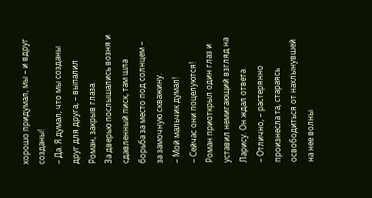хорошо придумал, мы – и вдруг созданы!
– Да. Я думал, что мы созданы друг для друга, – выпалил Роман, закрыв глаза.
За дверью послышались возня и сдавленный писк, там шла борьба за место под солнцем – за замочную скважину.
– Мой мальчик думал!
– Сейчас они поцелуются!
Роман приоткрыл один глаз и уставил немигающий взгляд на Ларису. Он ждал ответа.
– Отлично, – растерянно произнесла та, стараясь освободиться от нахлынувшей на нее волны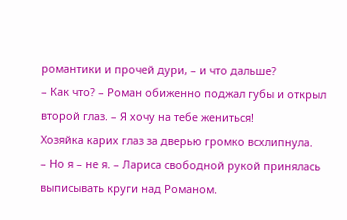романтики и прочей дури, – и что дальше?
– Как что? – Роман обиженно поджал губы и открыл второй глаз. – Я хочу на тебе жениться!
Хозяйка карих глаз за дверью громко всхлипнула.
– Но я – не я. – Лариса свободной рукой принялась выписывать круги над Романом.